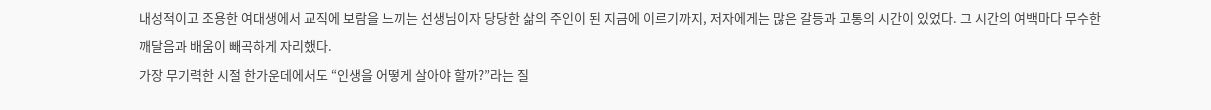내성적이고 조용한 여대생에서 교직에 보람을 느끼는 선생님이자 당당한 삶의 주인이 된 지금에 이르기까지, 저자에게는 많은 갈등과 고통의 시간이 있었다. 그 시간의 여백마다 무수한 깨달음과 배움이 빼곡하게 자리했다.
가장 무기력한 시절 한가운데에서도 “인생을 어떻게 살아야 할까?”라는 질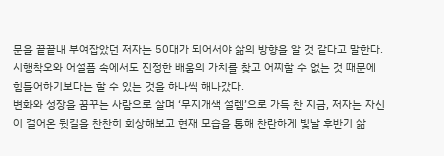문을 끝끝내 부여잡았던 저자는 50대가 되어서야 삶의 방향을 알 것 같다고 말한다. 시행착오와 어설픔 속에서도 진정한 배움의 가치를 찾고 어찌할 수 없는 것 때문에 힘들어하기보다는 할 수 있는 것을 하나씩 해나갔다.
변화와 성장을 꿈꾸는 사람으로 살며 ‘무지개색 설렘’으로 가득 찬 지금, 저자는 자신이 걸어온 뒷길을 찬찬히 회상해보고 현재 모습을 통해 찬란하게 빛날 후반기 삶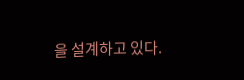을 설계하고 있다.